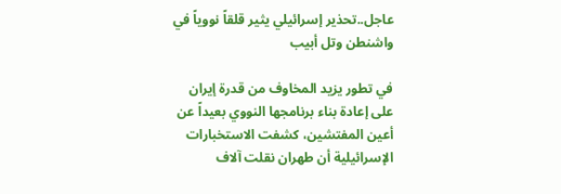عاجل..تحذير إسرائيلي يثير قلقاً نووياً في واشنطن وتل أبيب

في تطور يزيد المخاوف من قدرة إيران على إعادة بناء برنامجها النووي بعيداً عن أعين المفتشين، كشفت الاستخبارات الإسرائيلية أن طهران نقلت آلاف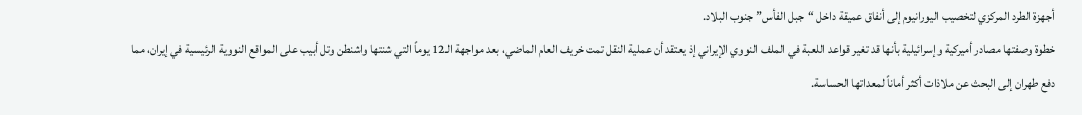أجهزة الطرد المركزي لتخصيب اليورانيوم إلى أنفاق عميقة داخل “جبل الفأس” جنوب البلاد.
خطوة وصفتها مصادر أميركية وإسرائيلية بأنها قد تغير قواعد اللعبة في الملف النووي الإيراني إذ يعتقد أن عملية النقل تمت خريف العام الماضي، بعد مواجهة الـ12 يوماً التي شنتها واشنطن وتل أبيب على المواقع النووية الرئيسية في إيران، مما دفع طهران إلى البحث عن ملاذات أكثر أماناً لمعداتها الحساسة.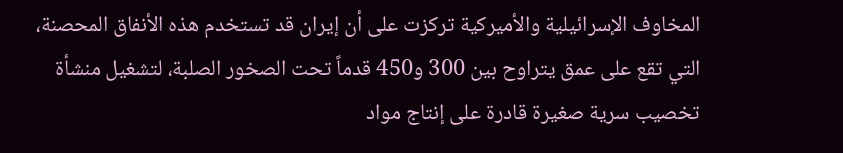المخاوف الإسرائيلية والأميركية تركزت على أن إيران قد تستخدم هذه الأنفاق المحصنة، التي تقع على عمق يتراوح بين 300 و450 قدماً تحت الصخور الصلبة، لتشغيل منشأة تخصيب سرية صغيرة قادرة على إنتاج مواد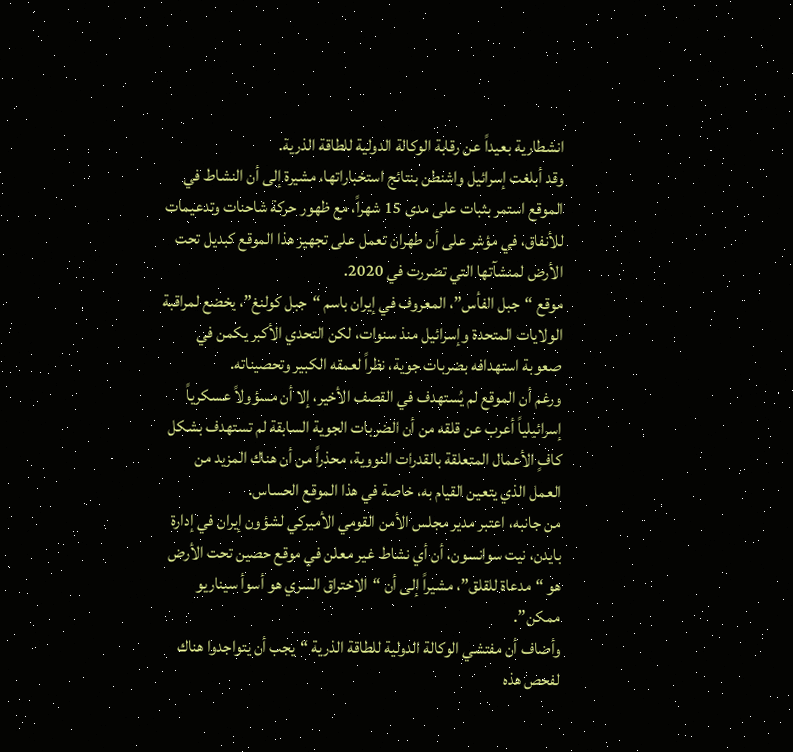انشطارية بعيداً عن رقابة الوكالة الدولية للطاقة الذرية.
وقد أبلغت إسرائيل واشنطن بنتائج استخباراتها، مشيرة إلى أن النشاط في الموقع استمر بثبات على مدى 15 شهراً، مع ظهور حركة شاحنات وتدعيمات للأنفاق، في مؤشر على أن طهران تعمل على تجهيز هذا الموقع كبديل تحت الأرض لمنشآتها التي تضررت في 2020.
موقع “جبل الفأس”، المعروف في إيران باسم “جبل كولنغ”، يخضع لمراقبة الولايات المتحدة وإسرائيل منذ سنوات، لكن التحدي الأكبر يكمن في صعوبة استهدافه بضربات جوية، نظراً لعمقه الكبير وتحصيناته.
ورغم أن الموقع لم يُستهدف في القصف الأخير، إلا أن مسؤولاً عسكرياً إسرائيلياً أعرب عن قلقه من أن الضربات الجوية السابقة لم تستهدف بشكل كافٍ الأعمال المتعلقة بالقدرات النووية، محذراً من أن هناك المزيد من العمل الذي يتعين القيام به، خاصة في هذا الموقع الحساس.
من جانبه، اعتبر مدير مجلس الأمن القومي الأميركي لشؤون إيران في إدارة بايدن، نيت سوانسون، أن أي نشاط غير معلن في موقع حصين تحت الأرض هو “مدعاة للقلق”، مشيراً إلى أن “الاختراق السري هو أسوأ سيناريو ممكن”.
وأضاف أن مفتشي الوكالة الدولية للطاقة الذرية “يجب أن يتواجدوا هناك لفحص هذه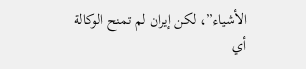الأشياء”، لكن إيران لم تمنح الوكالة أي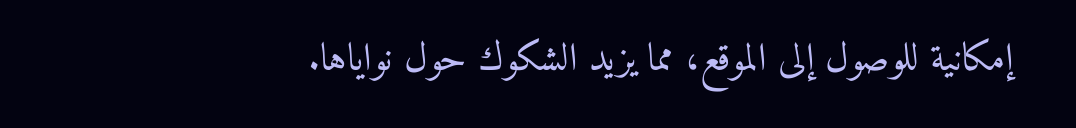إمكانية للوصول إلى الموقع، مما يزيد الشكوك حول نواياها.